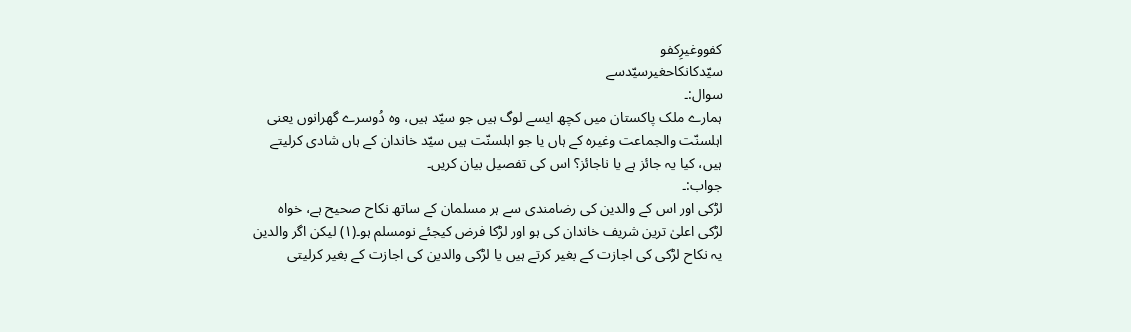کفووغیرِکفو
سیّدکانکاحغیرسیّدسے
سوال:۔
ہمارے ملک پاکستان میں کچھ ایسے لوگ ہیں جو سیّد ہیں، وہ دُوسرے گھرانوں یعنی اہلسنّت والجماعت وغیرہ کے ہاں یا جو اہلسنّت ہیں سیّد خاندان کے ہاں شادی کرلیتے ہیں، کیا یہ جائز ہے یا ناجائز؟ اس کی تفصیل بیان کریں۔
جواب:۔
لڑکی اور اس کے والدین کی رضامندی سے ہر مسلمان کے ساتھ نکاح صحیح ہے، خواہ لڑکی اعلیٰ ترین شریف خاندان کی ہو اور لڑکا فرض کیجئے نومسلم ہو۔(۱) لیکن اگر والدین یہ نکاح لڑکی کی اجازت کے بغیر کرتے ہیں یا لڑکی والدین کی اجازت کے بغیر کرلیتی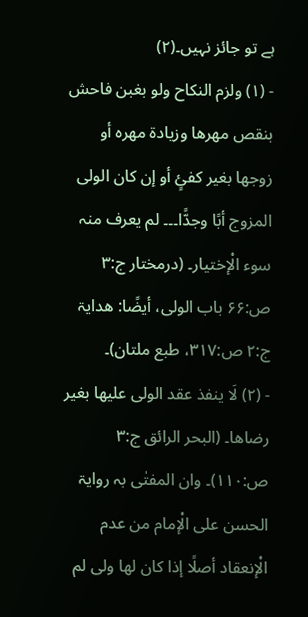ہے تو جائز نہیں۔(۲)
- (۱) ولزم النکاح ولو بغبن فاحش بنقص مھرھا وزیادۃ مھرہ أو زوجھا بغیر کفئٍ أو إن کان الولی المزوج أبًا وجدًّا۔۔۔ لم یعرف منہ سوء الْإختیار۔ (درمختار ج:۳ ص:۶۶ باب الولی، أیضًا: ھدایۃ ج:۲ ص:۳۱۷، طبع ملتان)۔
- (۲) لَا ینفذ عقد الولی علیھا بغیر رضاھا۔ (البحر الرائق ج:۳ ص:۱۱۰)۔ وان المفتٰی بہ روایۃ الحسن علی الْإمام من عدم الْإنعقاد أصلًا إذا کان لھا ولی لم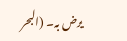یرض بہ۔ (البحر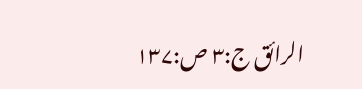الرائق ج:۳ ص:۱۳۷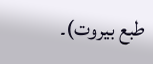طبع بیروت)۔